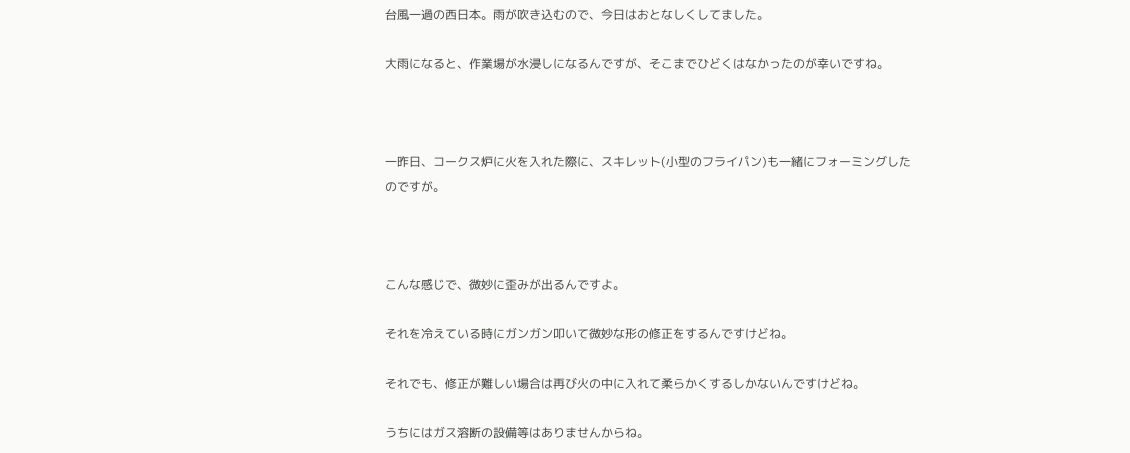台風一過の西日本。雨が吹き込むので、今日はおとなしくしてました。

大雨になると、作業場が水浸しになるんですが、そこまでひどくはなかったのが幸いですね。



一昨日、コークス炉に火を入れた際に、スキレット(小型のフライパン)も一緒にフォーミングしたのですが。



こんな感じで、微妙に歪みが出るんですよ。

それを冷えている時にガンガン叩いて微妙な形の修正をするんですけどね。

それでも、修正が難しい場合は再び火の中に入れて柔らかくするしかないんですけどね。

うちにはガス溶断の設備等はありませんからね。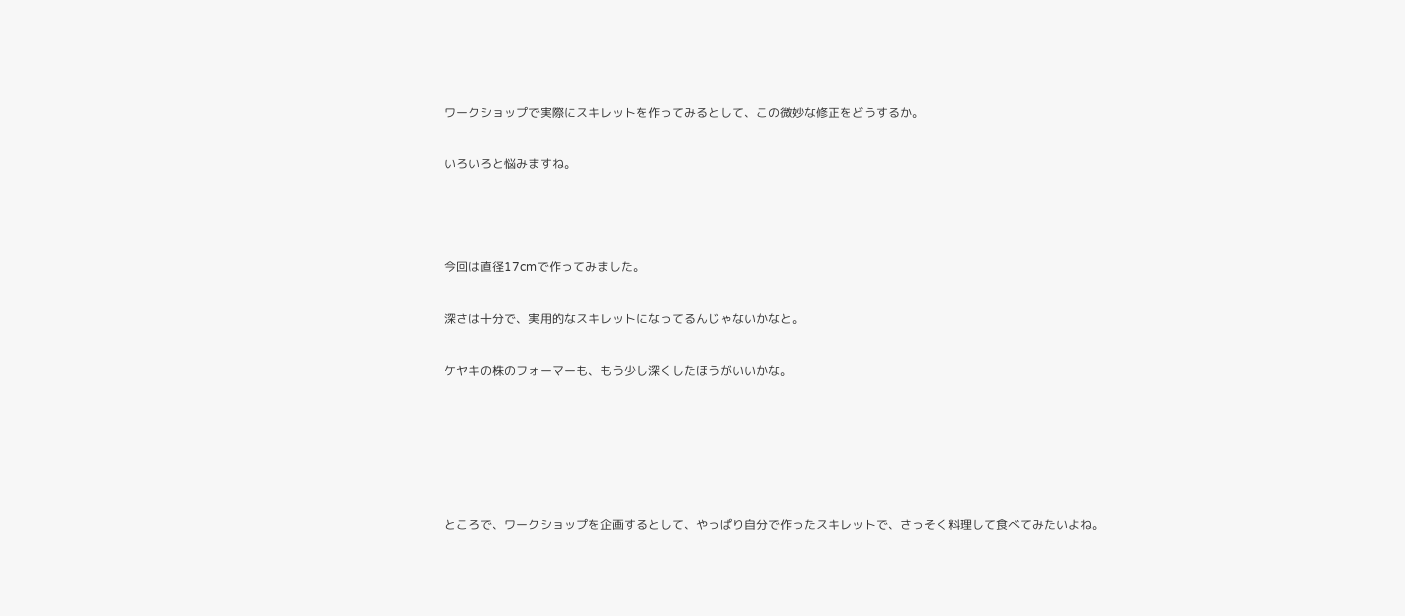ワークショップで実際にスキレットを作ってみるとして、この微妙な修正をどうするか。

いろいろと悩みますね。



今回は直径17cmで作ってみました。

深さは十分で、実用的なスキレットになってるんじゃないかなと。

ケヤキの株のフォーマーも、もう少し深くしたほうがいいかな。





ところで、ワークショップを企画するとして、やっぱり自分で作ったスキレットで、さっそく料理して食べてみたいよね。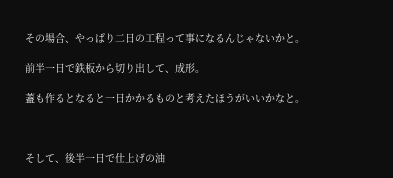その場合、やっぱり二日の工程って事になるんじゃないかと。

前半一日で鉄板から切り出して、成形。

蓋も作るとなると一日かかるものと考えたほうがいいかなと。



そして、後半一日で仕上げの油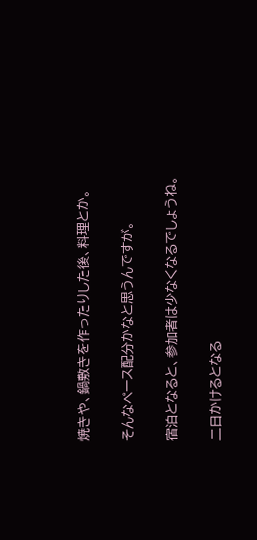焼きや、鍋敷きを作ったりした後、料理とか。

そんなペース配分かなと思うんですが。

宿泊となると、参加者は少なくなるでしょうね。

二日かけるとなる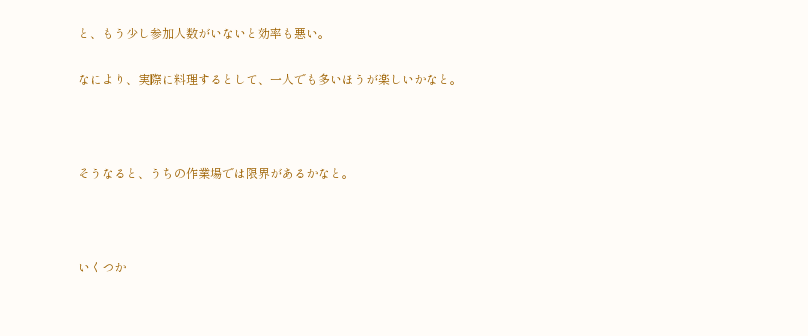と、もう少し参加人数がいないと効率も悪い。

なにより、実際に料理するとして、一人でも多いほうが楽しいかなと。



そうなると、うちの作業場では限界があるかなと。



いくつか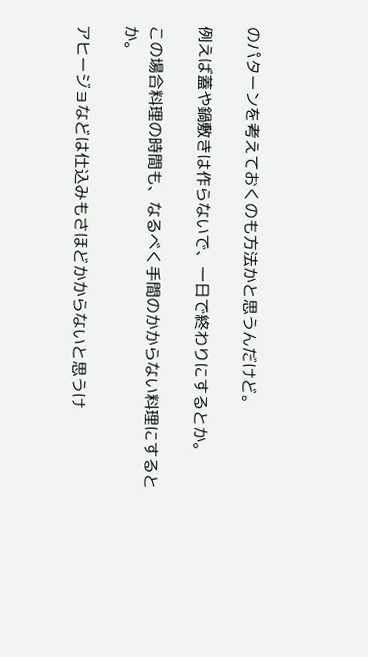のパターンを考えておくのも方法かと思うんだけど。

例えば蓋や鍋敷きは作らないで、一日で終わりにするとか。

この場合料理の時間も、なるべく手間のかからない料理にするとか。

アヒージョなどは仕込みもさほどかからないと思うけ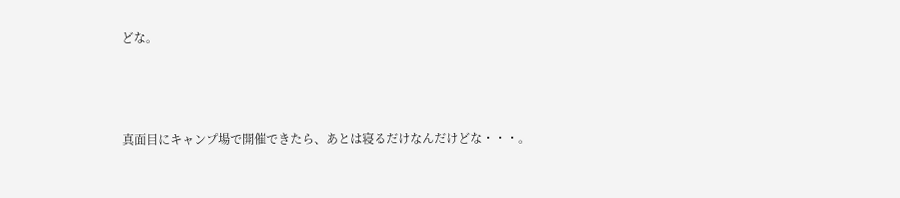どな。



真面目にキャンプ場で開催できたら、あとは寝るだけなんだけどな・・・。